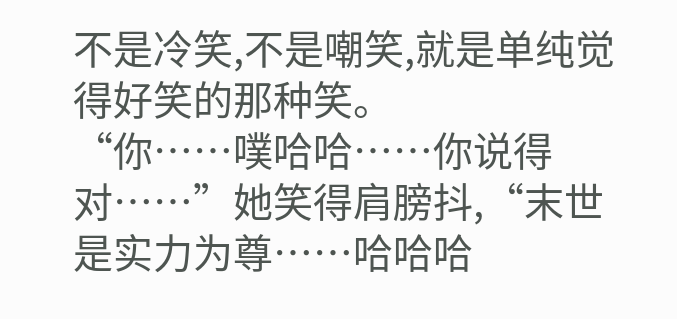不是冷笑,不是嘲笑,就是单纯觉得好笑的那种笑。
“你……噗哈哈……你说得对……”她笑得肩膀抖,“末世是实力为尊……哈哈哈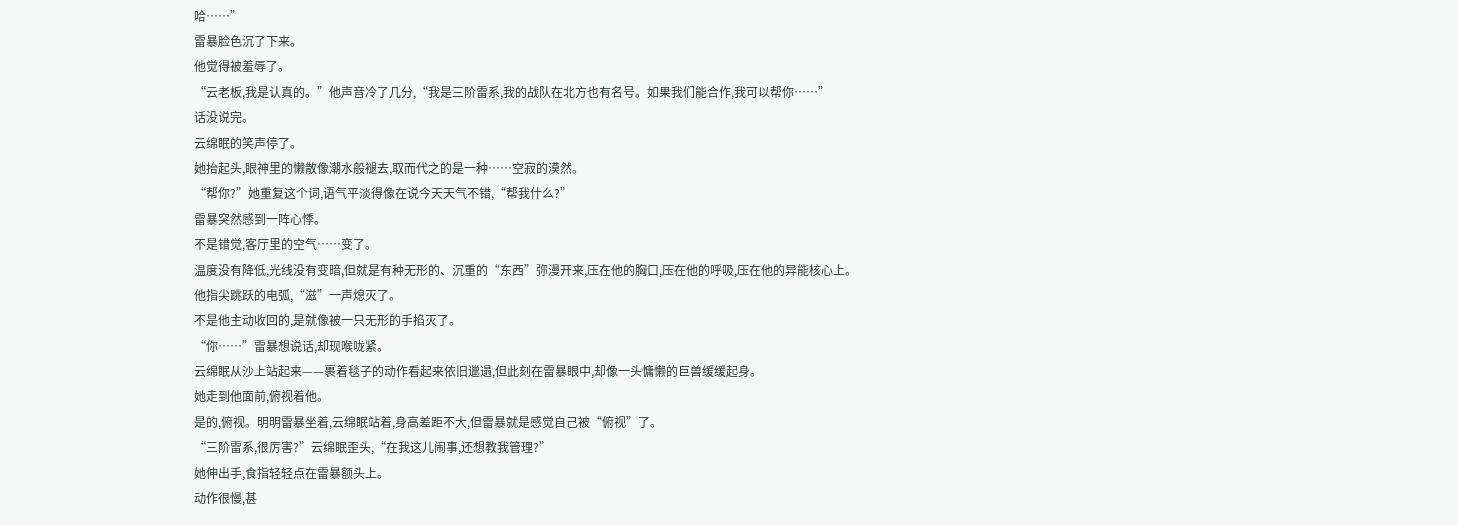哈……”
雷暴脸色沉了下来。
他觉得被羞辱了。
“云老板,我是认真的。”他声音冷了几分,“我是三阶雷系,我的战队在北方也有名号。如果我们能合作,我可以帮你……”
话没说完。
云绵眠的笑声停了。
她抬起头,眼神里的懒散像潮水般褪去,取而代之的是一种……空寂的漠然。
“帮你?”她重复这个词,语气平淡得像在说今天天气不错,“帮我什么?”
雷暴突然感到一阵心悸。
不是错觉,客厅里的空气……变了。
温度没有降低,光线没有变暗,但就是有种无形的、沉重的“东西”弥漫开来,压在他的胸口,压在他的呼吸,压在他的异能核心上。
他指尖跳跃的电弧,“滋”一声熄灭了。
不是他主动收回的,是就像被一只无形的手掐灭了。
“你……”雷暴想说话,却现喉咙紧。
云绵眠从沙上站起来——裹着毯子的动作看起来依旧邋遢,但此刻在雷暴眼中,却像一头慵懒的巨兽缓缓起身。
她走到他面前,俯视着他。
是的,俯视。明明雷暴坐着,云绵眠站着,身高差距不大,但雷暴就是感觉自己被“俯视”了。
“三阶雷系,很厉害?”云绵眠歪头,“在我这儿闹事,还想教我管理?”
她伸出手,食指轻轻点在雷暴额头上。
动作很慢,甚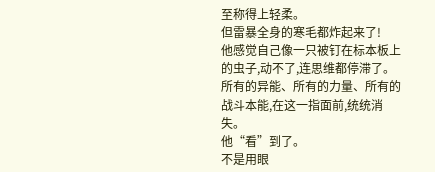至称得上轻柔。
但雷暴全身的寒毛都炸起来了!
他感觉自己像一只被钉在标本板上的虫子,动不了,连思维都停滞了。
所有的异能、所有的力量、所有的战斗本能,在这一指面前,统统消失。
他“看”到了。
不是用眼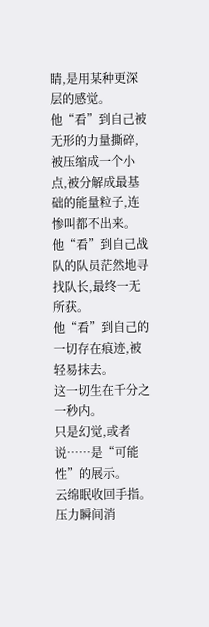睛,是用某种更深层的感觉。
他“看”到自己被无形的力量撕碎,被压缩成一个小点,被分解成最基础的能量粒子,连惨叫都不出来。
他“看”到自己战队的队员茫然地寻找队长,最终一无所获。
他“看”到自己的一切存在痕迹,被轻易抹去。
这一切生在千分之一秒内。
只是幻觉,或者说……是“可能性”的展示。
云绵眠收回手指。
压力瞬间消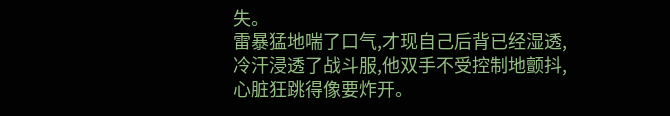失。
雷暴猛地喘了口气,才现自己后背已经湿透,冷汗浸透了战斗服,他双手不受控制地颤抖,心脏狂跳得像要炸开。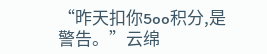“昨天扣你5oo积分,是警告。”云绵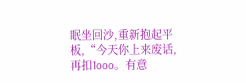眠坐回沙,重新抱起平板,“今天你上来废话,再扣1ooo。有意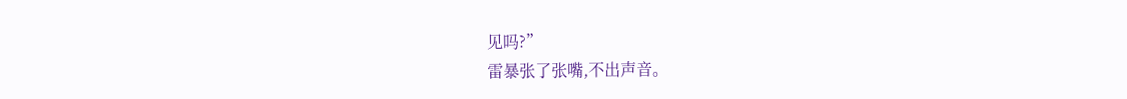见吗?”
雷暴张了张嘴,不出声音。